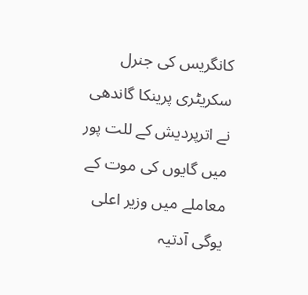کانگریس کی جنرل سکریٹری پرینکا گاندھی نے اترپردیش کے للت پور میں گایوں کی موت کے معاملے میں وزیر اعلی یوگی آدتیہ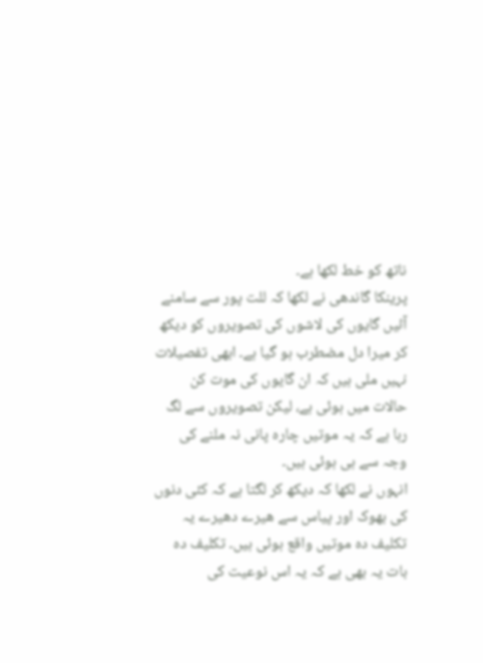ناتھ کو خط لکھا ہے۔
پرینکا گاندھی نے لکھا کہ للت پور سے سامنے آئیں گایوں کی لاشوں کی تصویروں کو دیکھ کر میرا دل مضطرب ہو گیا ہے۔ ابھی تفصیلات نہیں ملی ہیں کہ ان گایوں کی موت کن حالات میں ہوئی ہے، لیکن تصویروں سے لگ رہا ہے کہ یہ موتیں چارہ پانی نہ ملنے کی وجہ سے ہی ہوئی ہیں۔
انہوں نے لکھا کہ دیکھ کر لگتا ہے کہ کئی دنوں کی بھوک اور پیاس سے ھیرے دھیرے یہ تکلیف دہ موتیں واقع ہوئی ہیں۔ تکلیف دہ بات یہ بھی ہے کہ یہ اس نوعیت کی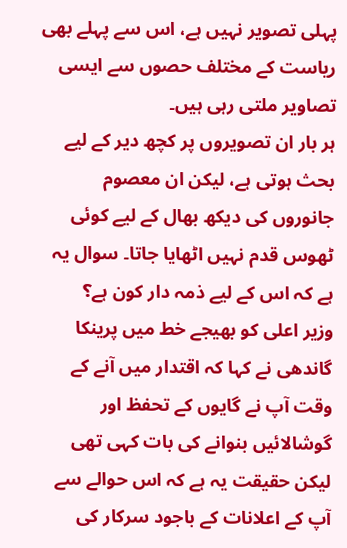پہلی تصویر نہیں ہے، اس سے پہلے بھی ریاست کے مختلف حصوں سے ایسی تصاویر ملتی رہی ہیں۔
ہر بار ان تصویروں پر کچھ دیر کے لیے بحث ہوتی ہے، لیکن ان معصوم جانوروں کی دیکھ بھال کے لیے کوئی ٹھوس قدم نہیں اٹھایا جاتا۔ سوال یہ ہے کہ اس کے لیے ذمہ دار کون ہے؟
وزیر اعلی کو بھیجے خط میں پرینکا گاندھی نے کہا کہ اقتدار میں آنے کے وقت آپ نے گایوں کے تحفظ اور گوشالائیں بنوانے کی بات کہی تھی لیکن حقیقت یہ ہے کہ اس حوالے سے آپ کے اعلانات کے باجود سرکار کی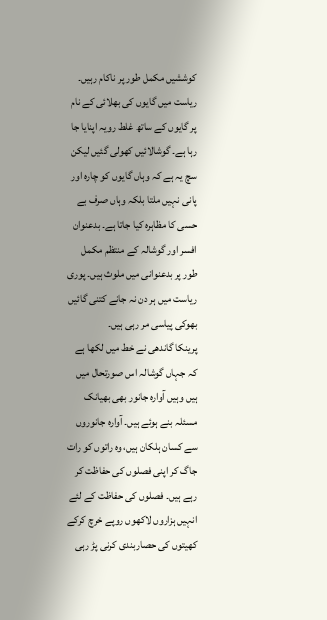کوششیں مکمل طور پر ناکام رہیں۔
ریاست میں گایوں کی بھلائی کے نام پر گایوں کے ساتھ غلط رویہ اپنایا جا رہا ہے۔ گوشالائیں کھولی گئیں لیکن سچ یہ ہے کہ وہاں گایوں کو چارہ اور پانی نہیں ملتا بلکہ وہاں صرف بے حسی کا مظاہرہ کیا جاتا ہے۔ بدعنوان افسر اور گوشالہ کے منتظم مکمل طور پر بدعنوانی میں ملوث ہیں۔ پوری ریاست میں ہر دن نہ جانے کتنی گائیں بھوکی پیاسی مر رہی ہیں۔
پرینکا گاندھی نے خط میں لکھا ہے کہ جہاں گوشالہ اس صورتحال میں ہیں وہیں آوارہ جانور بھی بھیانک مسئلہ بنے ہوئے ہیں۔ آوارہ جانوروں سے کسان ہلکان ہیں، وہ راتوں کو رات جاگ کر اپنی فصلوں کی حفاظت کر رہے ہیں۔ فصلوں کی حفاظت کے لئے انہیں ہزاروں لاکھوں روپے خرچ کرکے کھیتوں کی حصاربندی کرنی پڑ رہی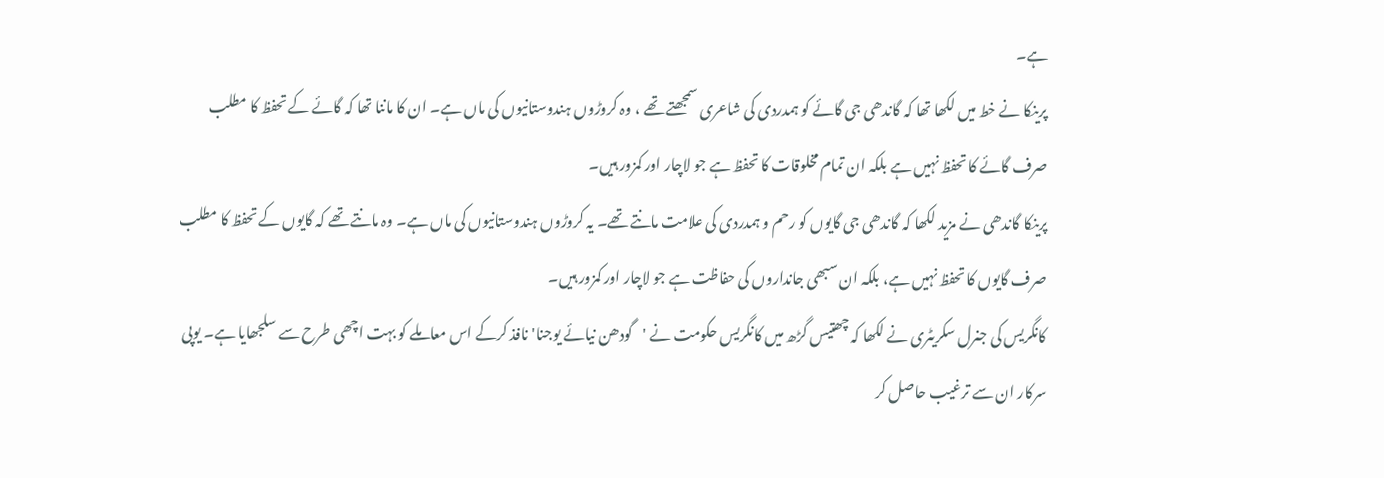ہے۔
پرینکا نے خط میں لکھا تھا کہ گاندھی جی گائے کو ہمدردی کی شاعری سمجھتے تھے ، وہ کروڑوں ہندوستانیوں کی ماں ہے۔ ان کا ماننا تھا کہ گائے کے تحفظ کا مطلب صرف گائے کا تحفظ نہیں ہے بلکہ ان تمام مخلوقات کا تحفظ ہے جو لاچار اور کمزور ہیں۔
پرینکا گاندھی نے مزید لکھا کہ گاندھی جی گایوں کو رحم و ہمدردی کی علامت مانتے تھے۔ یہ کروڑوں ہندوستانیوں کی ماں ہے۔ وہ مانتے تھے کہ گایوں کے تحفظ کا مطلب صرف گایوں کا تحفظ نہیں ہے، بلکہ ان سبھی جانداروں کی حفاظت ہے جو لاچار اور کمزور ہیں۔
کانگریس کی جنرل سکریٹری نے لکھا کہ چھتیس گڑھ میں کانگریس حکومت نے 'گودھن نیائے یوجنا' نافذ کرکے اس معاملے کو بہت اچھی طرح سے سلجھایا ہے۔ یوپی سرکار ان سے ترغیب حاصل کر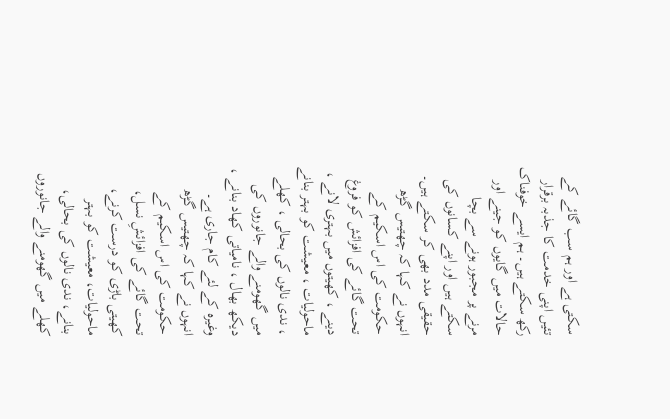سکتی ہے اور ہم سب گائے کے تئیں اپنی خدمت کا جذبہ برقرار رکھ سکتے ہیں۔ ہم ایسے خوفناک حالات میں گایوں کو جینے اور مرنے پر مجبور ہونے سے بچا سکتے ہیں اور اپنے کسانوں کی حقیقی مدد بھی کر سکتے ہیں۔
انہوں نے کہا کہ چھتیس گڑھ حکومت کی اس اسکیم کے تحت گائے کی افزائش کو فروغ دینے ، کھیتوں میں بہتری لانے ، ماحولیات ، معیشت کو بہتر بنانے ، ندی نالوں کی بحالی ، کھلے میں گھومنے والے جانوروں کی دیکھ بھال ، نامیاتی کھاد بنانے ، وغیرہ کے لئے کام جاری ہے۔
انہوں نے کہا کہ چھتیس گڑھ حکومت کی اس اسکیم کے تحت گائے کی افزائشِ نسل، کھیتی باڑی کو درست کرنے، ماحولیات، معیشت کو بہتر بنانے، ندی نالوں کی بحالی، کھلے میں گھومنے والے جانوروں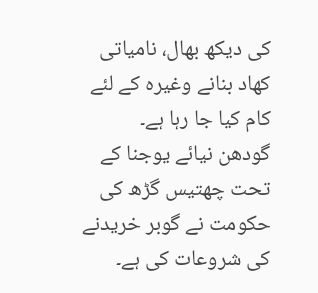کی دیکھ بھال، نامیاتی کھاد بنانے وغیرہ کے لئے کام کیا جا رہا ہے۔
گودھن نیائے یوجنا کے تحت چھتیس گڑھ کی حکومت نے گوبر خریدنے کی شروعات کی ہے۔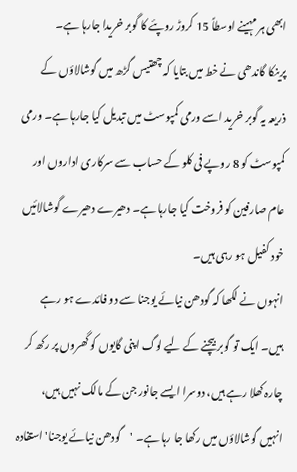ابھی ہر مہینے اوسطاً 15 کروڑ روپئے کا گوبر خریدا جارہا ہے۔
پرینکا گاندھی نے خط میں بتایا کہ چھتیس گڑھ میں گوشالاؤں کے ذریعہ یہ گوبر خرید اسے ورمی کمپوسٹ میں تبدیل کیا جارہا ہے۔ ورمی کمپوسٹ کو 8 روپے فی کلو کے حساب سے سرکاری اداروں اور عام صارفین کو فروخت کیا جارہا ہے۔ دھیرے دھیرے گوشالائیں خود کفیل ہو رہی ہیں۔
انہوں نے لکھا کہ گودھن نیائے یوجنا سے دو فائدے ہو رہے ہیں۔ ایک تو گوبر بیچنے کے لیے لوگ اپنی گایوں کو گھروں پر رکھ کر چارہ کھلا رہے ہیں، دوسرا ایسے جانور جن کے مالک نہیں ہیں، انہیں گوشالاؤں میں رکھا جا رہا ہے۔ 'گودھن نیائے یوجنا' استفادہ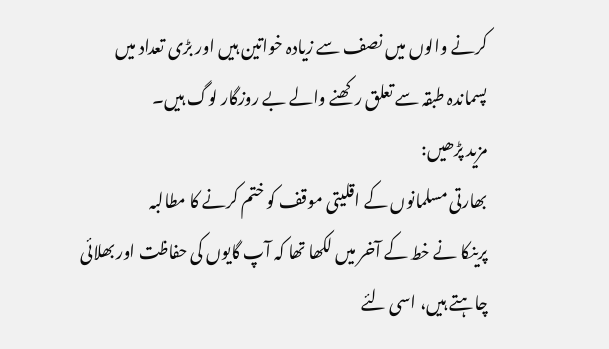کرنے والوں میں نصف سے زیادہ خواتین ہیں اور بڑی تعداد میں پسماندہ طبقہ سے تعلق رکھنے والے بے روزگار لوگ ہیں۔
مزید پڑھیں:
بھارتی مسلمانوں کے اقلیتی موقف کو ختم کرنے کا مطالبہ
پرینکا نے خط کے آخر میں لکھا تھا کہ آپ گایوں کی حفاظت اور بھلائی چاہتے ہیں، اسی لئے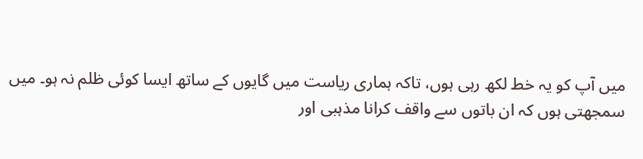میں آپ کو یہ خط لکھ رہی ہوں، تاکہ ہماری ریاست میں گایوں کے ساتھ ایسا کوئی ظلم نہ ہو۔ میں سمجھتی ہوں کہ ان باتوں سے واقف کرانا مذہبی اور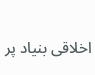اخلاقی بنیاد پر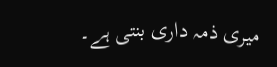میری ذمہ داری بنتی ہے۔